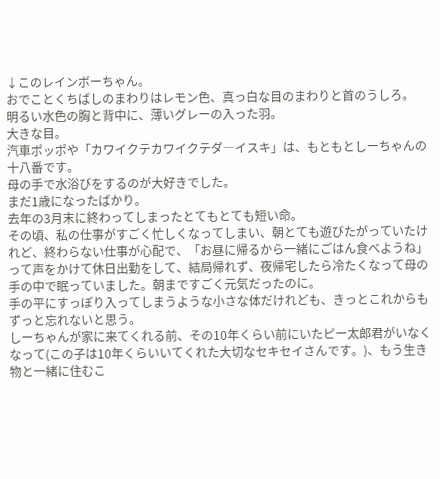↓このレインボーちゃん。
おでことくちばしのまわりはレモン色、真っ白な目のまわりと首のうしろ。
明るい水色の胸と背中に、薄いグレーの入った羽。
大きな目。
汽車ポッポや「カワイクテカワイクテダ―イスキ」は、もともとしーちゃんの十八番です。
母の手で水浴びをするのが大好きでした。
まだ1歳になったばかり。
去年の3月末に終わってしまったとてもとても短い命。
その頃、私の仕事がすごく忙しくなってしまい、朝とても遊びたがっていたけれど、終わらない仕事が心配で、「お昼に帰るから一緒にごはん食べようね」って声をかけて休日出勤をして、結局帰れず、夜帰宅したら冷たくなって母の手の中で眠っていました。朝まですごく元気だったのに。
手の平にすっぽり入ってしまうような小さな体だけれども、きっとこれからもずっと忘れないと思う。
しーちゃんが家に来てくれる前、その10年くらい前にいたピー太郎君がいなくなって(この子は10年くらいいてくれた大切なセキセイさんです。)、もう生き物と一緒に住むこ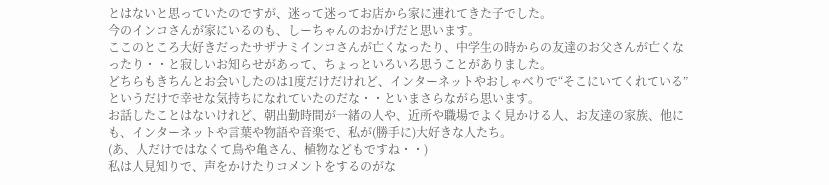とはないと思っていたのですが、迷って迷ってお店から家に連れてきた子でした。
今のインコさんが家にいるのも、しーちゃんのおかげだと思います。
ここのところ大好きだったサザナミインコさんが亡くなったり、中学生の時からの友達のお父さんが亡くなったり・・と寂しいお知らせがあって、ちょっといろいろ思うことがありました。
どちらもきちんとお会いしたのは1度だけだけれど、インターネットやおしゃべりで“そこにいてくれている”というだけで幸せな気持ちになれていたのだな・・といまさらながら思います。
お話したことはないけれど、朝出勤時間が一緒の人や、近所や職場でよく見かける人、お友達の家族、他にも、インターネットや言葉や物語や音楽で、私が(勝手に)大好きな人たち。
(あ、人だけではなくて鳥や亀さん、植物などもですね・・)
私は人見知りで、声をかけたりコメントをするのがな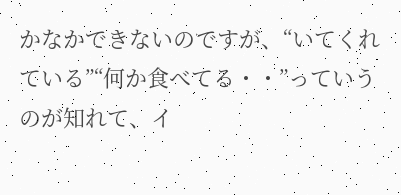かなかできないのですが、“いてくれている”“何か食べてる・・”っていうのが知れて、イ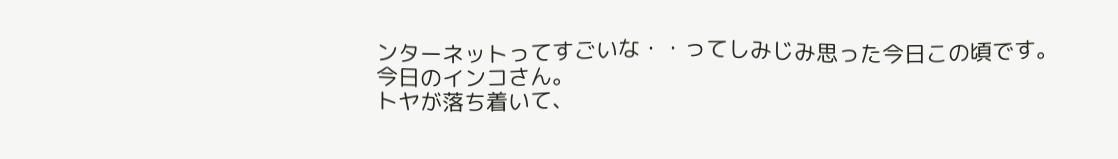ンターネットってすごいな・・ってしみじみ思った今日この頃です。
今日のインコさん。
トヤが落ち着いて、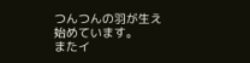つんつんの羽が生え始めています。
またイ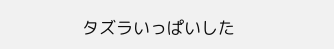タズラいっぱいした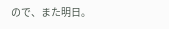ので、また明日。